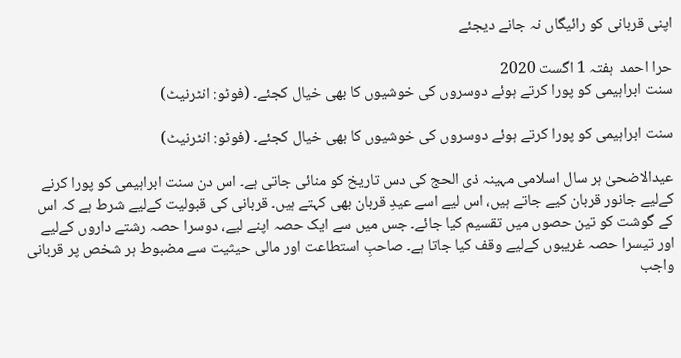اپنی قربانی کو رائیگاں نہ جانے دیجئے

حرا احمد  ہفتہ 1 اگست 2020
سنت ابراہیمی کو پورا کرتے ہوئے دوسروں کی خوشیوں کا بھی خیال کجئے۔ (فوٹو: انٹرنیٹ)

سنت ابراہیمی کو پورا کرتے ہوئے دوسروں کی خوشیوں کا بھی خیال کجئے۔ (فوٹو: انٹرنیٹ)

عیدالاضحیٰ ہر سال اسلامی مہینہ ذی الحج کی دس تاریخ کو منائی جاتی ہے۔ اس دن سنت ابراہیمی کو پورا کرنے کےلیے جانور قربان کیے جاتے ہیں، اس لیے اسے عیدِ قربان بھی کہتے ہیں۔ قربانی کی قبولیت کےلیے شرط ہے کہ اس کے گوشت کو تین حصوں میں تقسیم کیا جائے۔ جس میں سے ایک حصہ اپنے لیے، دوسرا حصہ رشتے داروں کےلیے اور تیسرا حصہ غریبوں کےلیے وقف کیا جاتا ہے۔ صاحبِ استطاعت اور مالی حیثیت سے مضبوط ہر شخص پر قربانی واجب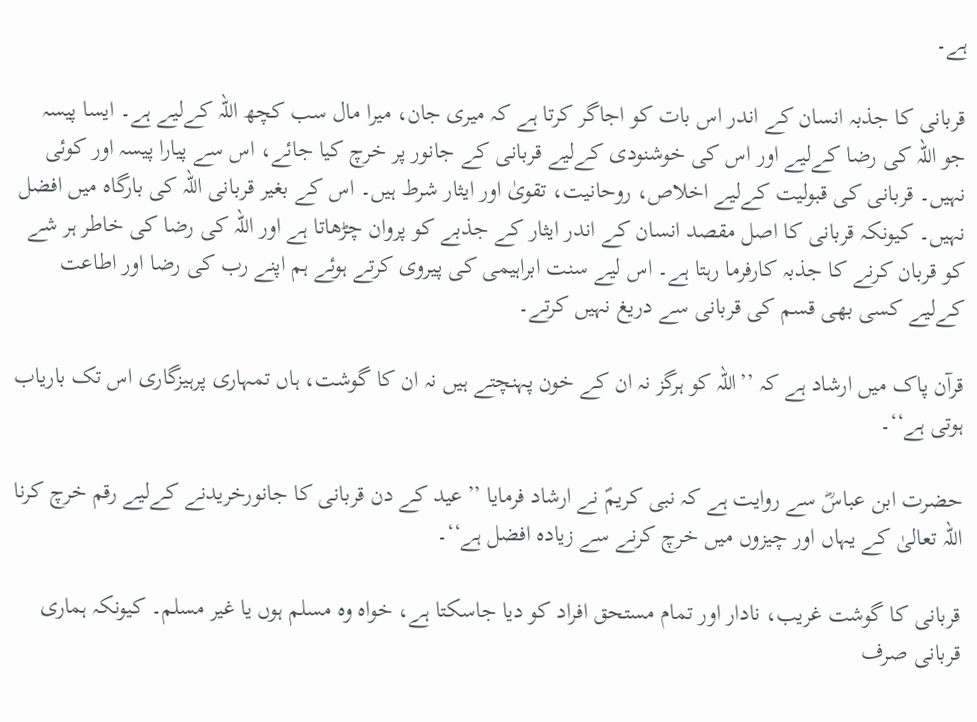ہے۔

قربانی کا جذبہ انسان کے اندر اس بات کو اجاگر کرتا ہے کہ میری جان، میرا مال سب کچھ اللہ کےلیے ہے۔ ایسا پیسہ جو اللہ کی رضا کےلیے اور اس کی خوشنودی کےلیے قربانی کے جانور پر خرچ کیا جائے، اس سے پیارا پیسہ اور کوئی نہیں۔ قربانی کی قبولیت کےلیے اخلاص، روحانیت، تقویٰ اور ایثار شرط ہیں۔ اس کے بغیر قربانی اللہ کی بارگاہ میں افضل نہیں۔ کیونکہ قربانی کا اصل مقصد انسان کے اندر ایثار کے جذبے کو پروان چڑھاتا ہے اور اللہ کی رضا کی خاطر ہر شے کو قربان کرنے کا جذبہ کارفرما رہتا ہے۔ اس لیے سنت ابراہیمی کی پیروی کرتے ہوئے ہم اپنے رب کی رضا اور اطاعت کےلیے کسی بھی قسم کی قربانی سے دریغ نہیں کرتے۔

قرآن پاک میں ارشاد ہے کہ ’’اللہ کو ہرگز نہ ان کے خون پہنچتے ہیں نہ ان کا گوشت، ہاں تمہاری پرہیزگاری اس تک باریاب ہوتی ہے‘‘۔

حضرت ابن عباسؓ سے روایت ہے کہ نبی کریمؐ نے ارشاد فرمایا ’’عید کے دن قربانی کا جانورخریدنے کےلیے رقم خرچ کرنا اللہ تعالیٰ کے یہاں اور چیزوں میں خرچ کرنے سے زیادہ افضل ہے‘‘۔

قربانی کا گوشت غریب، نادار اور تمام مستحق افراد کو دیا جاسکتا ہے، خواہ وہ مسلم ہوں یا غیر مسلم۔ کیونکہ ہماری قربانی صرف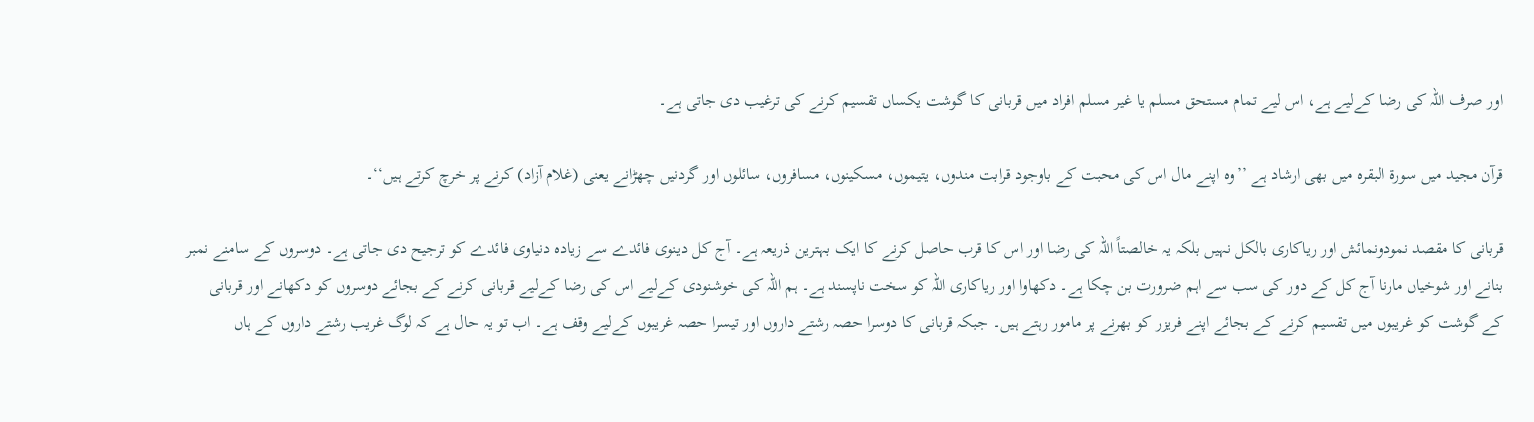اور صرف اللہ کی رضا کےلیے ہے، اس لیے تمام مستحق مسلم یا غیر مسلم افراد میں قربانی کا گوشت یکساں تقسیم کرنے کی ترغیب دی جاتی ہے۔

قرآن مجید میں سورۃ البقرہ میں بھی ارشاد ہے ’’وہ اپنے مال اس کی محبت کے باوجود قرابت مندوں، یتیموں، مسکینوں، مسافروں، سائلوں اور گردنیں چھڑانے یعنی (غلام آزاد) کرنے پر خرچ کرتے ہیں‘‘۔

قربانی کا مقصد نمودونمائش اور ریاکاری بالکل نہیں بلکہ یہ خالصتاً اللہ کی رضا اور اس کا قرب حاصل کرنے کا ایک بہترین ذریعہ ہے۔ آج کل دینوی فائدے سے زیادہ دنیاوی فائدے کو ترجیح دی جاتی ہے۔ دوسروں کے سامنے نمبر بنانے اور شوخیاں مارنا آج کل کے دور کی سب سے اہم ضرورت بن چکا ہے۔ دکھاوا اور ریاکاری اللہ کو سخت ناپسند ہے۔ ہم اللہ کی خوشنودی کےلیے اس کی رضا کےلیے قربانی کرنے کے بجائے دوسروں کو دکھانے اور قربانی کے گوشت کو غریبوں میں تقسیم کرنے کے بجائے اپنے فریزر کو بھرنے پر مامور رہتے ہیں۔ جبکہ قربانی کا دوسرا حصہ رشتے داروں اور تیسرا حصہ غریبوں کےلیے وقف ہے۔ اب تو یہ حال ہے کہ لوگ غریب رشتے داروں کے ہاں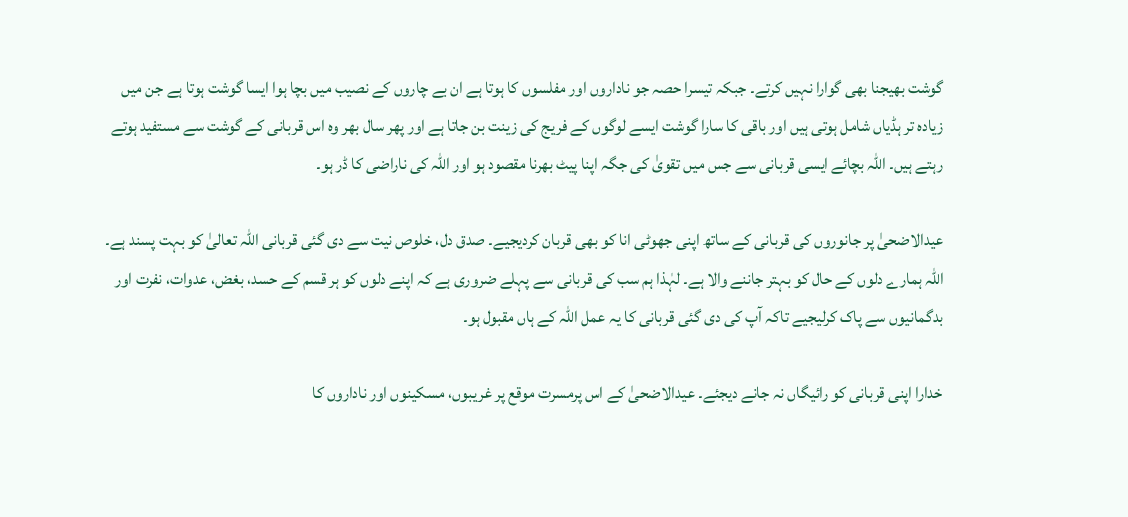گوشت بھیجنا بھی گوارا نہیں کرتے۔ جبکہ تیسرا حصہ جو ناداروں اور مفلسوں کا ہوتا ہے ان بے چاروں کے نصیب میں بچا ہوا ایسا گوشت ہوتا ہے جن میں زیادہ تر ہڈیاں شامل ہوتی ہیں اور باقی کا سارا گوشت ایسے لوگوں کے فریج کی زینت بن جاتا ہے اور پھر سال بھر وہ اس قربانی کے گوشت سے مستفید ہوتے رہتے ہیں۔ اللہ بچائے ایسی قربانی سے جس میں تقویٰ کی جگہ اپنا پیٹ بھرنا مقصود ہو اور اللہ کی ناراضی کا ڈر ہو۔

عیدالاضحیٰ پر جانوروں کی قربانی کے ساتھ اپنی جھوٹی انا کو بھی قربان کردیجیے۔ صدق دل، خلوص نیت سے دی گئی قربانی اللہ تعالیٰ کو بہت پسند ہے۔ اللہ ہمارے دلوں کے حال کو بہتر جاننے والا ہے۔ لہٰذا ہم سب کی قربانی سے پہلے ضروری ہے کہ اپنے دلوں کو ہر قسم کے حسد، بغض، عدوات، نفرت اور بدگمانیوں سے پاک کرلیجیے تاکہ آپ کی دی گئی قربانی کا یہ عمل اللہ کے ہاں مقبول ہو۔

خدارا اپنی قربانی کو رائیگاں نہ جانے دیجئے۔ عیدالاضحیٰ کے اس پرمسرت موقع پر غریبوں، مسکینوں اور ناداروں کا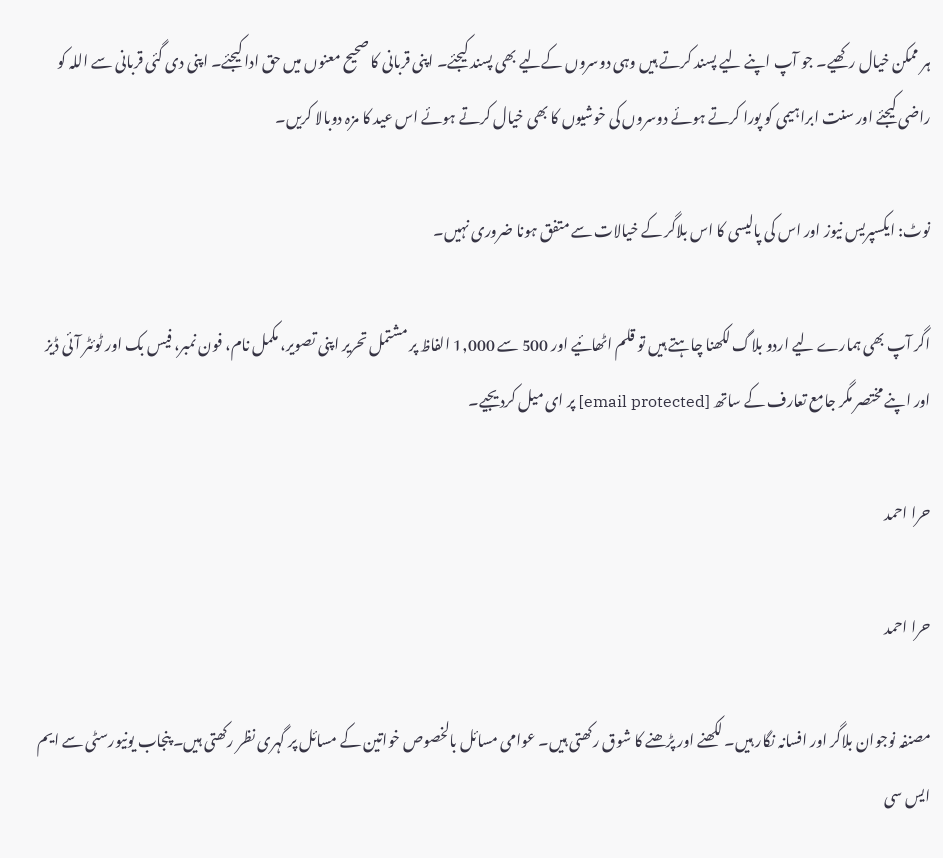ہر ممکن خیال رکھیے۔ جو آپ اپنے لیے پسند کرتے ہیں وہی دوسروں کےلیے بھی پسند کیجئے۔ اپنی قربانی کا صحیح معنوں میں حق ادا کیجئے۔ اپنی دی گئی قربانی سے اللہ کو راضی کیجئے اور سنت ابراہیمی کو پورا کرتے ہوئے دوسروں کی خوشیوں کا بھی خیال کرتے ہوئے اس عید کا مزہ دوبالا کریں۔

نوٹ: ایکسپریس نیوز اور اس کی پالیسی کا اس بلاگر کے خیالات سے متفق ہونا ضروری نہیں۔

اگر آپ بھی ہمارے لیے اردو بلاگ لکھنا چاہتے ہیں تو قلم اٹھائیے اور 500 سے 1,000 الفاظ پر مشتمل تحریر اپنی تصویر، مکمل نام، فون نمبر، فیس بک اور ٹوئٹر آئی ڈیز اور اپنے مختصر مگر جامع تعارف کے ساتھ [email protected] پر ای میل کردیجیے۔

حرا احمد

حرا احمد

مصنفہ نوجوان بلاگر اور افسانہ نگار ہیں۔ لکھنے اور پڑھنے کا شوق رکھتی ہیں۔ عوامی مسائل بالخصوص خواتین کے مسائل پر گہری نظر رکھتی ہیں۔ پنجاب یونیورسٹی سے ایم ایس سی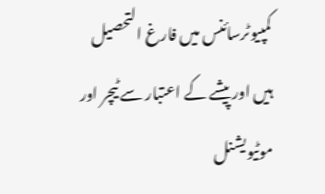کمپیوٹرسائنس میں فارغ التحصیل ہیں اور پیشے کے اعتبار سے ٹیچر اور موٹیویشنل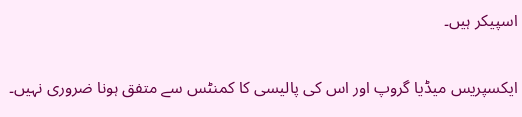اسپیکر ہیں۔

ایکسپریس میڈیا گروپ اور اس کی پالیسی کا کمنٹس سے متفق ہونا ضروری نہیں۔